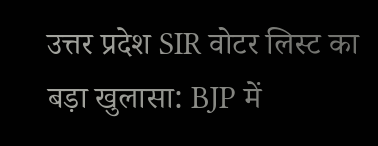उत्तर प्रदेश SIR वोटर लिस्ट का बड़ा खुलासा: BJP में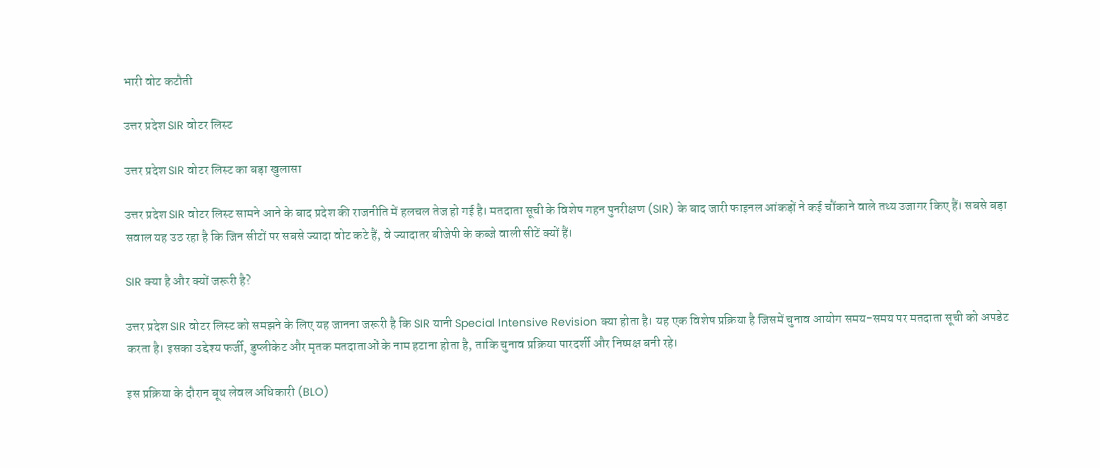भारी वोट कटौती

उत्तर प्रदेश SIR वोटर लिस्ट

उत्तर प्रदेश SIR वोटर लिस्ट का बड़ा खुलासा

उत्तर प्रदेश SIR वोटर लिस्ट सामने आने के बाद प्रदेश की राजनीति में हलचल तेज हो गई है। मतदाता सूची के विशेष गहन पुनरीक्षण (SIR) के बाद जारी फाइनल आंकड़ों ने कई चौंकाने वाले तथ्य उजागर किए हैं। सबसे बड़ा सवाल यह उठ रहा है कि जिन सीटों पर सबसे ज्यादा वोट कटे हैं, वे ज्यादातर बीजेपी के कब्जे वाली सीटें क्यों हैं।

SIR क्या है और क्यों जरूरी है?

उत्तर प्रदेश SIR वोटर लिस्ट को समझने के लिए यह जानना जरूरी है कि SIR यानी Special Intensive Revision क्या होता है। यह एक विशेष प्रक्रिया है जिसमें चुनाव आयोग समय-समय पर मतदाता सूची को अपडेट करता है। इसका उद्देश्य फर्जी, डुप्लीकेट और मृतक मतदाताओं के नाम हटाना होता है, ताकि चुनाव प्रक्रिया पारदर्शी और निष्पक्ष बनी रहे।

इस प्रक्रिया के दौरान बूथ लेवल अधिकारी (BLO)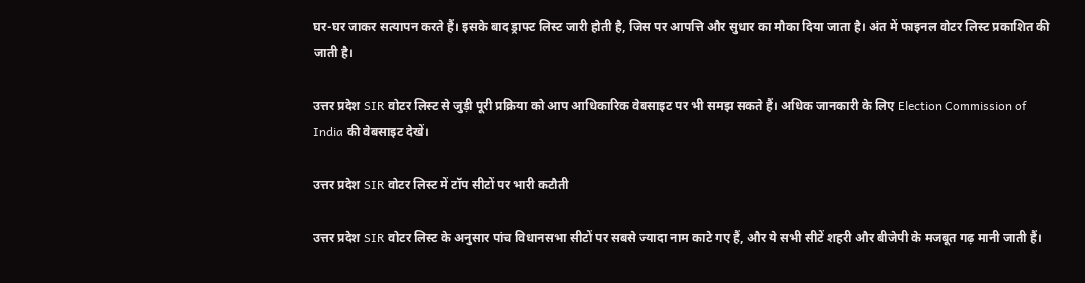घर-घर जाकर सत्यापन करते हैं। इसके बाद ड्राफ्ट लिस्ट जारी होती है, जिस पर आपत्ति और सुधार का मौका दिया जाता है। अंत में फाइनल वोटर लिस्ट प्रकाशित की जाती है।

उत्तर प्रदेश SIR वोटर लिस्ट से जुड़ी पूरी प्रक्रिया को आप आधिकारिक वेबसाइट पर भी समझ सकते हैं। अधिक जानकारी के लिए Election Commission of India की वेबसाइट देखें।

उत्तर प्रदेश SIR वोटर लिस्ट में टॉप सीटों पर भारी कटौती

उत्तर प्रदेश SIR वोटर लिस्ट के अनुसार पांच विधानसभा सीटों पर सबसे ज्यादा नाम काटे गए हैं, और ये सभी सीटें शहरी और बीजेपी के मजबूत गढ़ मानी जाती हैं।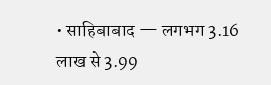• साहिबाबाद — लगभग 3.16 लाख से 3.99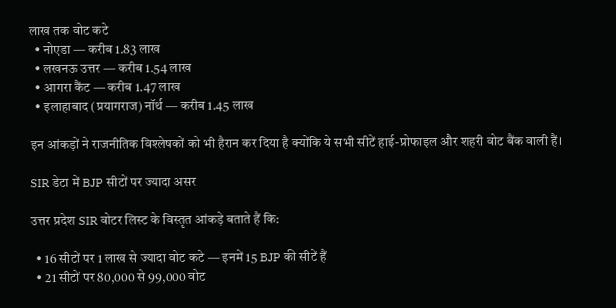लाख तक वोट कटे
  • नोएडा — करीब 1.83 लाख
  • लखनऊ उत्तर — करीब 1.54 लाख
  • आगरा कैंट — करीब 1.47 लाख
  • इलाहाबाद (प्रयागराज) नॉर्थ — करीब 1.45 लाख

इन आंकड़ों ने राजनीतिक विश्लेषकों को भी हैरान कर दिया है क्योंकि ये सभी सीटें हाई-प्रोफाइल और शहरी वोट बैंक वाली हैं।

SIR डेटा में BJP सीटों पर ज्यादा असर

उत्तर प्रदेश SIR वोटर लिस्ट के विस्तृत आंकड़े बताते हैं कि:

  • 16 सीटों पर 1 लाख से ज्यादा वोट कटे — इनमें 15 BJP की सीटें हैं
  • 21 सीटों पर 80,000 से 99,000 वोट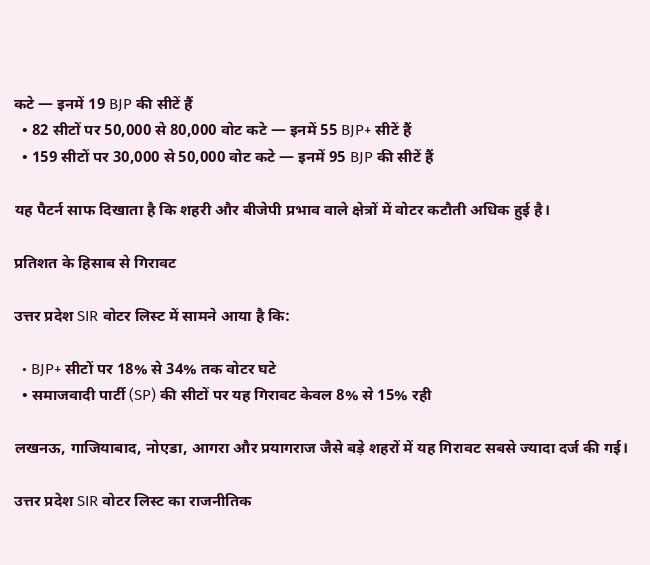कटे — इनमें 19 BJP की सीटें हैं
  • 82 सीटों पर 50,000 से 80,000 वोट कटे — इनमें 55 BJP+ सीटें हैं
  • 159 सीटों पर 30,000 से 50,000 वोट कटे — इनमें 95 BJP की सीटें हैं

यह पैटर्न साफ दिखाता है कि शहरी और बीजेपी प्रभाव वाले क्षेत्रों में वोटर कटौती अधिक हुई है।

प्रतिशत के हिसाब से गिरावट

उत्तर प्रदेश SIR वोटर लिस्ट में सामने आया है कि:

  • BJP+ सीटों पर 18% से 34% तक वोटर घटे
  • समाजवादी पार्टी (SP) की सीटों पर यह गिरावट केवल 8% से 15% रही

लखनऊ, गाजियाबाद, नोएडा, आगरा और प्रयागराज जैसे बड़े शहरों में यह गिरावट सबसे ज्यादा दर्ज की गई।

उत्तर प्रदेश SIR वोटर लिस्ट का राजनीतिक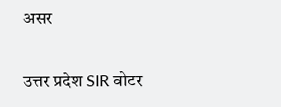असर

उत्तर प्रदेश SIR वोटर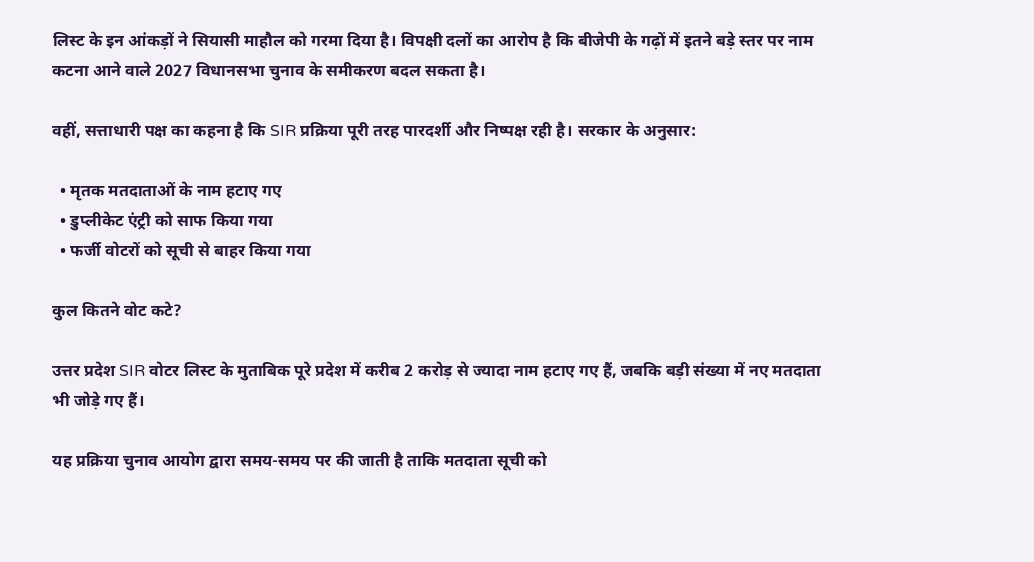लिस्ट के इन आंकड़ों ने सियासी माहौल को गरमा दिया है। विपक्षी दलों का आरोप है कि बीजेपी के गढ़ों में इतने बड़े स्तर पर नाम कटना आने वाले 2027 विधानसभा चुनाव के समीकरण बदल सकता है।

वहीं, सत्ताधारी पक्ष का कहना है कि SIR प्रक्रिया पूरी तरह पारदर्शी और निष्पक्ष रही है। सरकार के अनुसार:

  • मृतक मतदाताओं के नाम हटाए गए
  • डुप्लीकेट एंट्री को साफ किया गया
  • फर्जी वोटरों को सूची से बाहर किया गया

कुल कितने वोट कटे?

उत्तर प्रदेश SIR वोटर लिस्ट के मुताबिक पूरे प्रदेश में करीब 2 करोड़ से ज्यादा नाम हटाए गए हैं, जबकि बड़ी संख्या में नए मतदाता भी जोड़े गए हैं।

यह प्रक्रिया चुनाव आयोग द्वारा समय-समय पर की जाती है ताकि मतदाता सूची को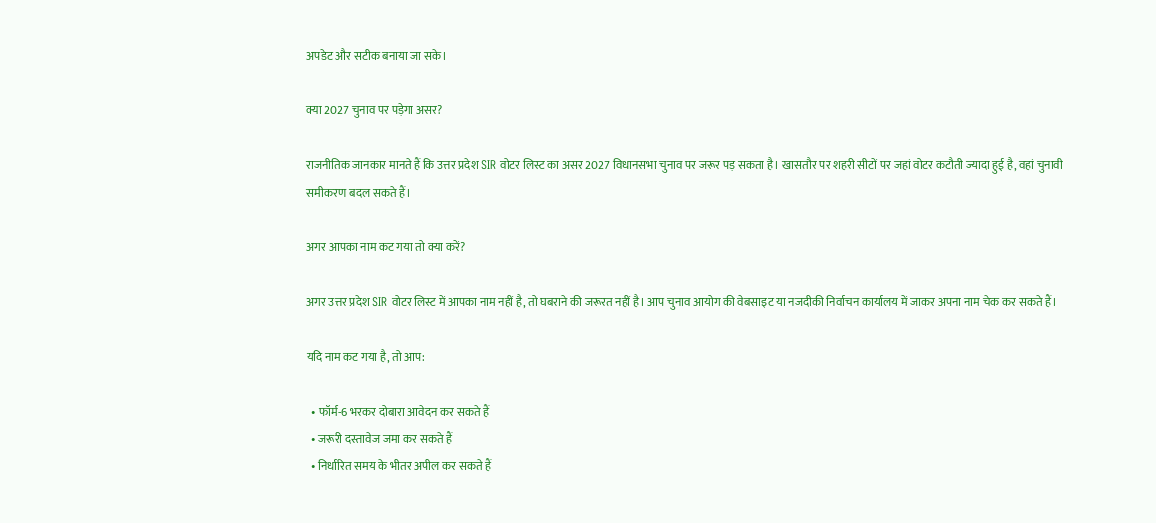अपडेट और सटीक बनाया जा सके।

क्या 2027 चुनाव पर पड़ेगा असर?

राजनीतिक जानकार मानते हैं कि उत्तर प्रदेश SIR वोटर लिस्ट का असर 2027 विधानसभा चुनाव पर जरूर पड़ सकता है। खासतौर पर शहरी सीटों पर जहां वोटर कटौती ज्यादा हुई है, वहां चुनावी समीकरण बदल सकते हैं।

अगर आपका नाम कट गया तो क्या करें?

अगर उत्तर प्रदेश SIR वोटर लिस्ट में आपका नाम नहीं है, तो घबराने की जरूरत नहीं है। आप चुनाव आयोग की वेबसाइट या नजदीकी निर्वाचन कार्यालय में जाकर अपना नाम चेक कर सकते हैं।

यदि नाम कट गया है, तो आप:

  • फॉर्म-6 भरकर दोबारा आवेदन कर सकते हैं
  • जरूरी दस्तावेज जमा कर सकते हैं
  • निर्धारित समय के भीतर अपील कर सकते हैं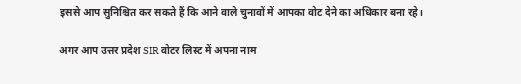इससे आप सुनिश्चित कर सकते हैं कि आने वाले चुनावों में आपका वोट देने का अधिकार बना रहे।

अगर आप उत्तर प्रदेश SIR वोटर लिस्ट में अपना नाम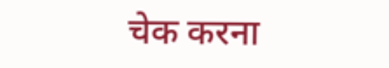चेक करना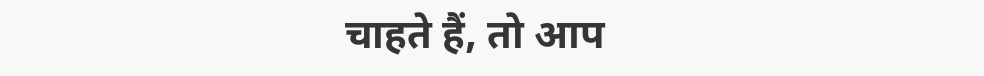चाहते हैं, तो आप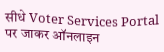सीधे Voter Services Portal पर जाकर ऑनलाइन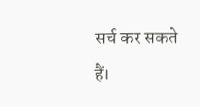सर्च कर सकते हैं।